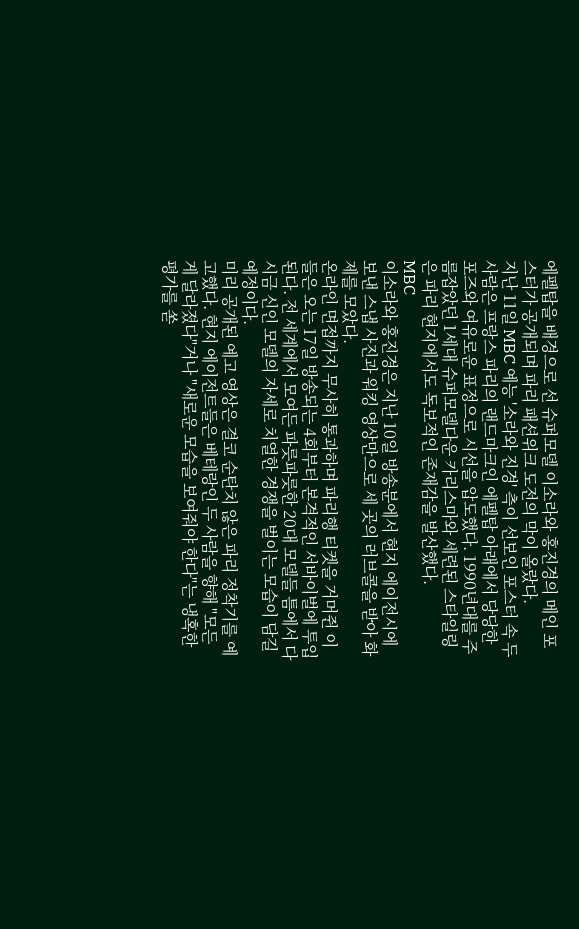에펠탑을 배경으로 선 슈퍼모델 이소라와 홍진경의 메인 포스터가 공개되며 파리 패션위크 도전의 막이 올랐다.
지난 11일 MBC 예능 '소라와 진경' 측이 선보인 포스터 속 두 사람은 프랑스 파리의 랜드마크인 에펠탑 아래에서 당당한 포즈와 여유로운 표정으로 시선을 압도했다. 1990년대를 주름잡았던 1세대 슈퍼모델다운 카리스마와 세련된 스타일링은 파리 현지에서도 독보적인 존재감을 발산했다.
MBC
이소라와 홍진경은 지난 10일 방송분에서 현지 에이전시에 보낸 스냅 사진과 워킹 영상만으로 세 곳의 러브콜을 받아 화제를 모았다.
온라인 면접까지 무사히 통과하며 파리행 티켓을 거머쥔 이들은 오는 17일 방송되는 4회부터 본격적인 서바이벌에 투입된다. 전 세계에서 모여든 파릇파릇한 20대 모델들 틈에서 다시금 신인 모델의 자세로 치열한 경쟁을 벌이는 모습이 담길 예정이다.
미리 공개된 예고 영상은 결코 순탄치 않은 파리 정착기를 예고했다. 현지 에이전트들은 베테랑인 두 사람을 향해 "모든 게 달라졌다"거나 "새로운 모습을 보여줘야 한다"는 냉혹한 평가를 쏟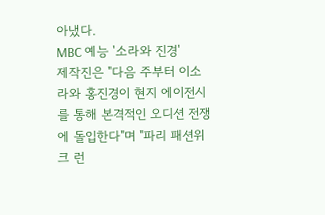아냈다.
MBC 예능 '소라와 진경'
제작진은 "다음 주부터 이소라와 홍진경이 현지 에이전시를 통해 본격적인 오디션 전쟁에 돌입한다"며 "파리 패션위크 런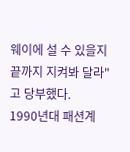웨이에 설 수 있을지 끝까지 지켜봐 달라"고 당부했다.
1990년대 패션계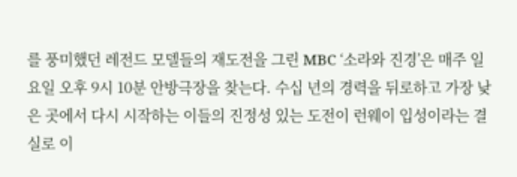를 풍미했던 레전드 모델들의 재도전을 그린 MBC ‘소라와 진경’은 매주 일요일 오후 9시 10분 안방극장을 찾는다. 수십 년의 경력을 뒤로하고 가장 낮은 곳에서 다시 시작하는 이들의 진정성 있는 도전이 런웨이 입성이라는 결실로 이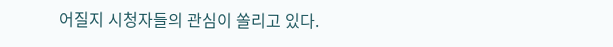어질지 시청자들의 관심이 쏠리고 있다.